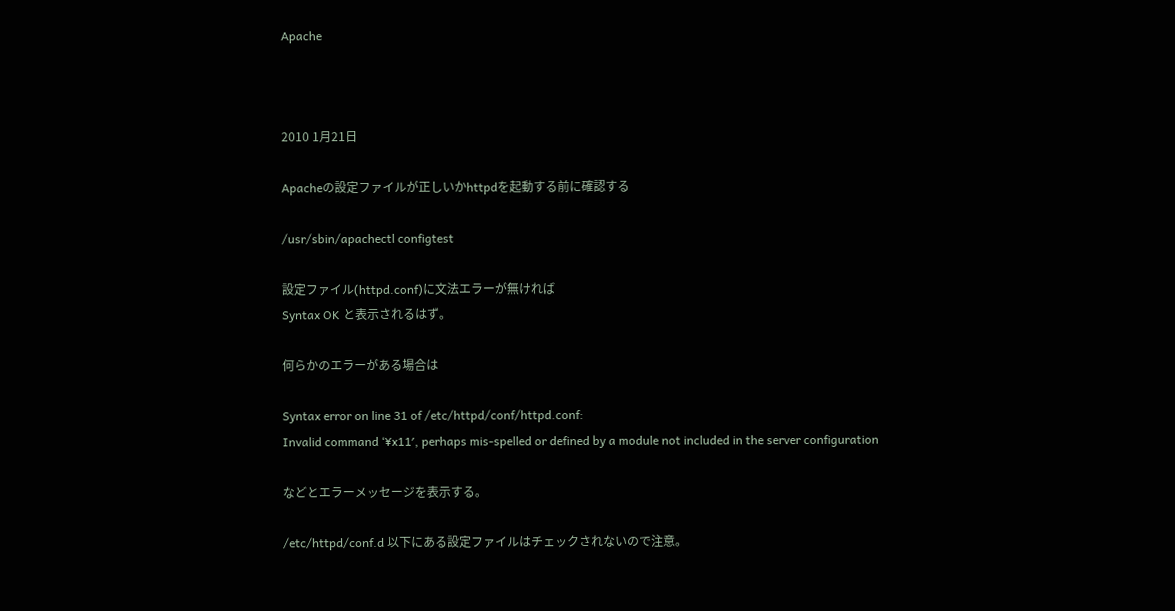Apache



2010 1月21日

Apacheの設定ファイルが正しいかhttpdを起動する前に確認する

/usr/sbin/apachectl configtest

設定ファイル(httpd.conf)に文法エラーが無ければ
Syntax OK と表示されるはず。

何らかのエラーがある場合は

Syntax error on line 31 of /etc/httpd/conf/httpd.conf:
Invalid command ‘¥x11′, perhaps mis-spelled or defined by a module not included in the server configuration

などとエラーメッセージを表示する。

/etc/httpd/conf.d 以下にある設定ファイルはチェックされないので注意。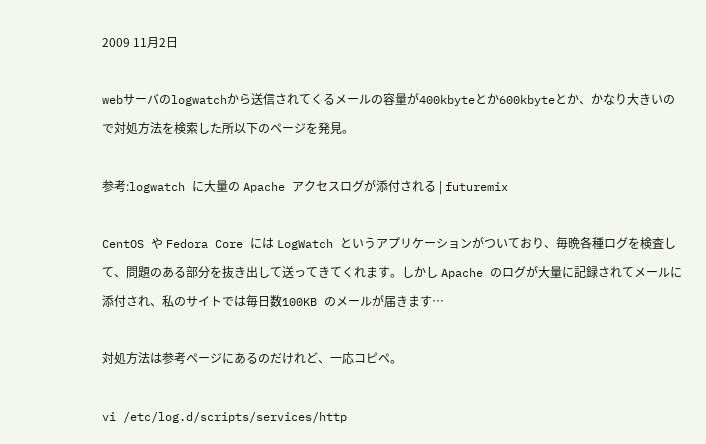2009 11月2日

webサーバのlogwatchから送信されてくるメールの容量が400kbyteとか600kbyteとか、かなり大きいので対処方法を検索した所以下のページを発見。

参考:logwatch に大量の Apache アクセスログが添付される | futuremix

CentOS や Fedora Core には LogWatch というアプリケーションがついており、毎晩各種ログを検査して、問題のある部分を抜き出して送ってきてくれます。しかし Apache のログが大量に記録されてメールに添付され、私のサイトでは毎日数100KB のメールが届きます…

対処方法は参考ページにあるのだけれど、一応コピペ。

vi /etc/log.d/scripts/services/http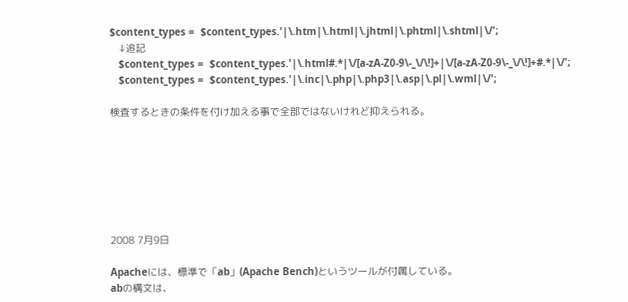$content_types =  $content_types.'|\.htm|\.html|\.jhtml|\.phtml|\.shtml|\/';
   ↓追記
   $content_types =  $content_types.'|\.html#.*|\/[a-zA-Z0-9\-_\/\!]+|\/[a-zA-Z0-9\-_\/\!]+#.*|\/';
   $content_types =  $content_types.'|\.inc|\.php|\.php3|\.asp|\.pl|\.wml|\/';

検査するときの条件を付け加える事で全部ではないけれど抑えられる。







2008 7月9日

Apacheには、標準で「ab」(Apache Bench)というツールが付属している。
abの構文は、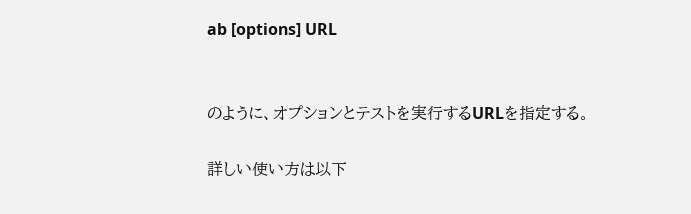ab [options] URL


のように、オプションとテストを実行するURLを指定する。

詳しい使い方は以下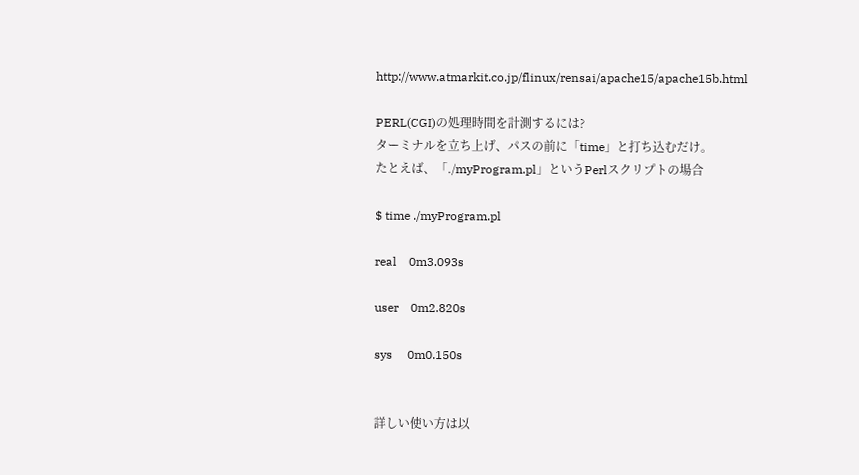http://www.atmarkit.co.jp/flinux/rensai/apache15/apache15b.html

PERL(CGI)の処理時間を計測するには?
ターミナルを立ち上げ、パスの前に「time」と打ち込むだけ。
たとえば、「./myProgram.pl」というPerlスクリプトの場合

$ time ./myProgram.pl

real    0m3.093s

user    0m2.820s

sys     0m0.150s


詳しい使い方は以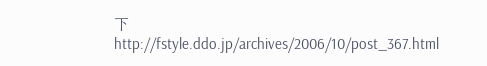下
http://fstyle.ddo.jp/archives/2006/10/post_367.html